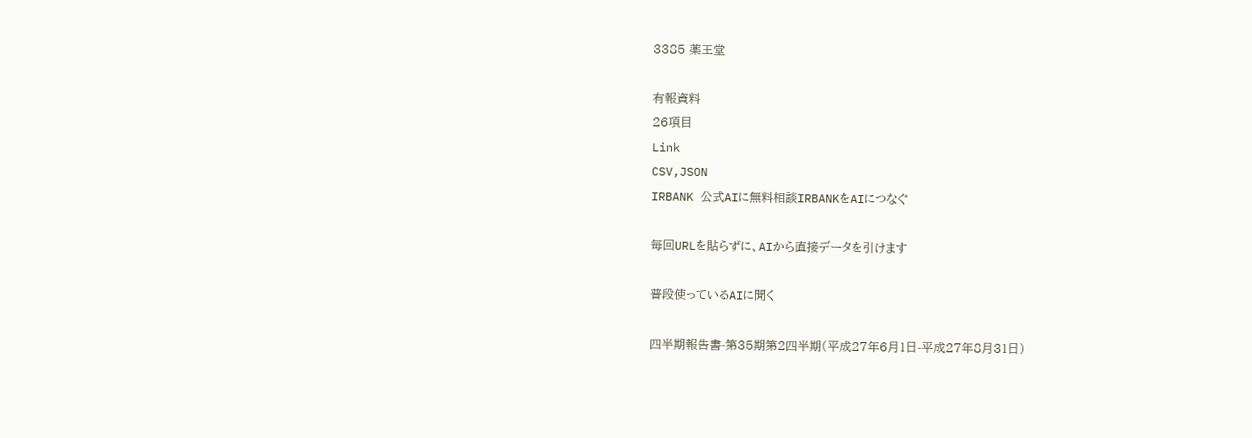3385 薬王堂

有報資料
26項目
Link
CSV,JSON
IRBANK 公式AIに無料相談IRBANKをAIにつなぐ

毎回URLを貼らずに、AIから直接データを引けます

普段使っているAIに聞く

四半期報告書-第35期第2四半期(平成27年6月1日-平成27年8月31日)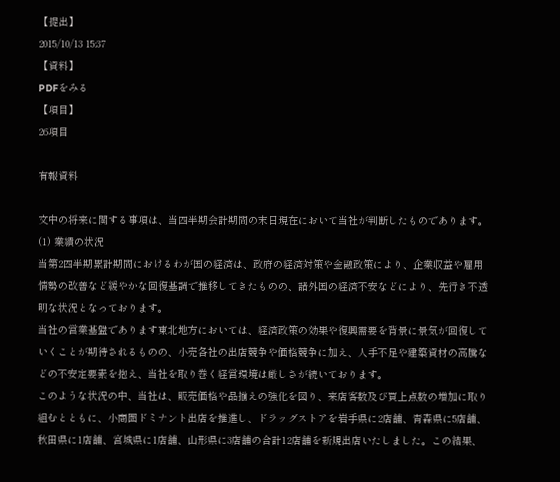【提出】
2015/10/13 15:37
【資料】
PDFをみる
【項目】
26項目

有報資料

文中の将来に関する事項は、当四半期会計期間の末日現在において当社が判断したものであります。
(1) 業績の状況
当第2四半期累計期間におけるわが国の経済は、政府の経済対策や金融政策により、企業収益や雇用情勢の改善など緩やかな回復基調で推移してきたものの、諸外国の経済不安などにより、先行き不透明な状況となっております。
当社の営業基盤であります東北地方においては、経済政策の効果や復興需要を背景に景気が回復していくことが期待されるものの、小売各社の出店競争や価格競争に加え、人手不足や建築資材の高騰などの不安定要素を抱え、当社を取り巻く経営環境は厳しさが続いております。
このような状況の中、当社は、販売価格や品揃えの強化を図り、来店客数及び買上点数の増加に取り組むとともに、小商圏ドミナント出店を推進し、ドラッグストアを岩手県に2店舗、青森県に5店舗、秋田県に1店舗、宮城県に1店舗、山形県に3店舗の合計12店舗を新規出店いたしました。この結果、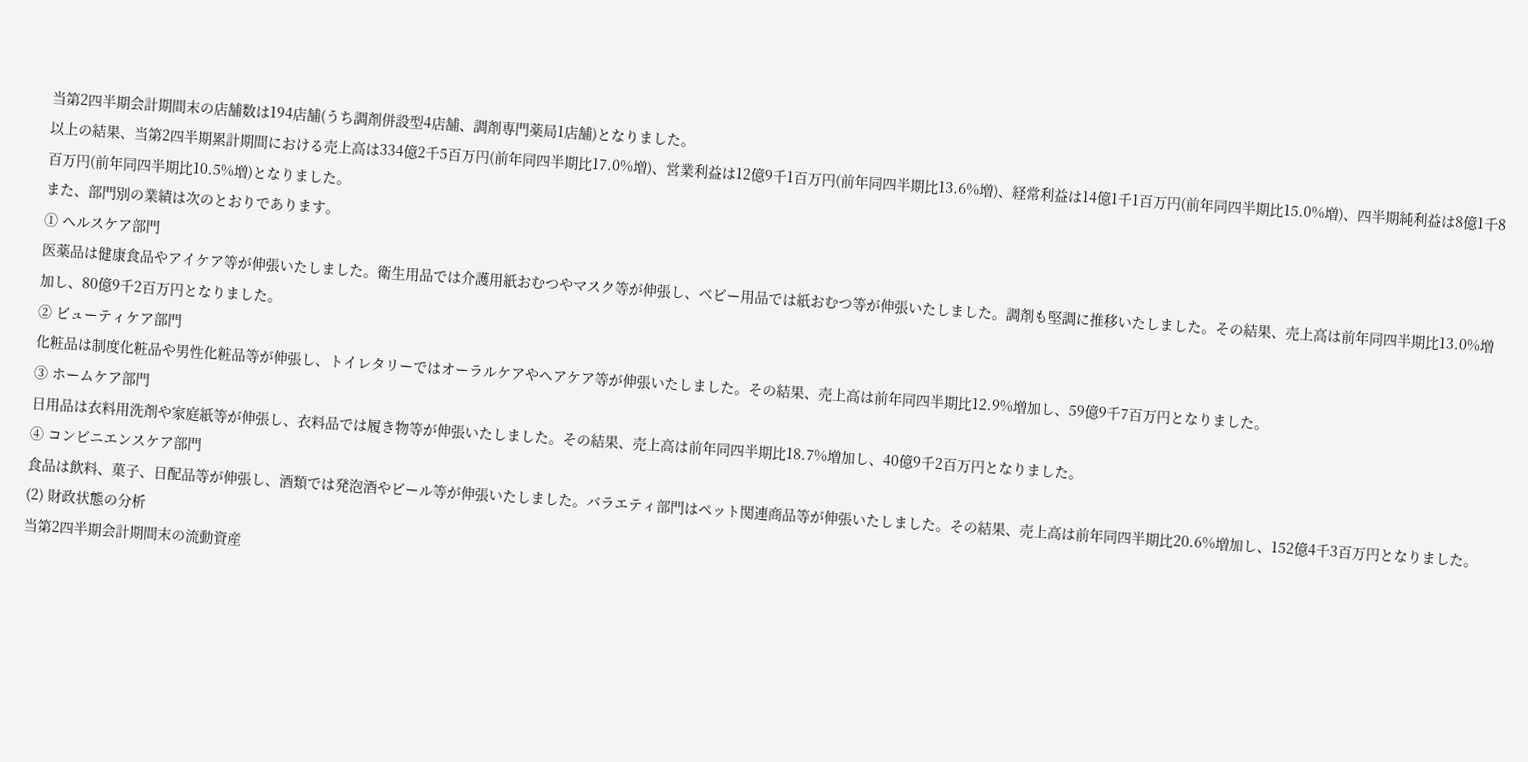当第2四半期会計期間末の店舗数は194店舗(うち調剤併設型4店舗、調剤専門薬局1店舗)となりました。
以上の結果、当第2四半期累計期間における売上高は334億2千5百万円(前年同四半期比17.0%増)、営業利益は12億9千1百万円(前年同四半期比13.6%増)、経常利益は14億1千1百万円(前年同四半期比15.0%増)、四半期純利益は8億1千8百万円(前年同四半期比10.5%増)となりました。
また、部門別の業績は次のとおりであります。
① ヘルスケア部門
医薬品は健康食品やアイケア等が伸張いたしました。衛生用品では介護用紙おむつやマスク等が伸張し、ベビー用品では紙おむつ等が伸張いたしました。調剤も堅調に推移いたしました。その結果、売上高は前年同四半期比13.0%増加し、80億9千2百万円となりました。
② ビューティケア部門
化粧品は制度化粧品や男性化粧品等が伸張し、トイレタリーではオーラルケアやヘアケア等が伸張いたしました。その結果、売上高は前年同四半期比12.9%増加し、59億9千7百万円となりました。
③ ホームケア部門
日用品は衣料用洗剤や家庭紙等が伸張し、衣料品では履き物等が伸張いたしました。その結果、売上高は前年同四半期比18.7%増加し、40億9千2百万円となりました。
④ コンビニエンスケア部門
食品は飲料、菓子、日配品等が伸張し、酒類では発泡酒やビール等が伸張いたしました。バラエティ部門はペット関連商品等が伸張いたしました。その結果、売上高は前年同四半期比20.6%増加し、152億4千3百万円となりました。
(2) 財政状態の分析
当第2四半期会計期間末の流動資産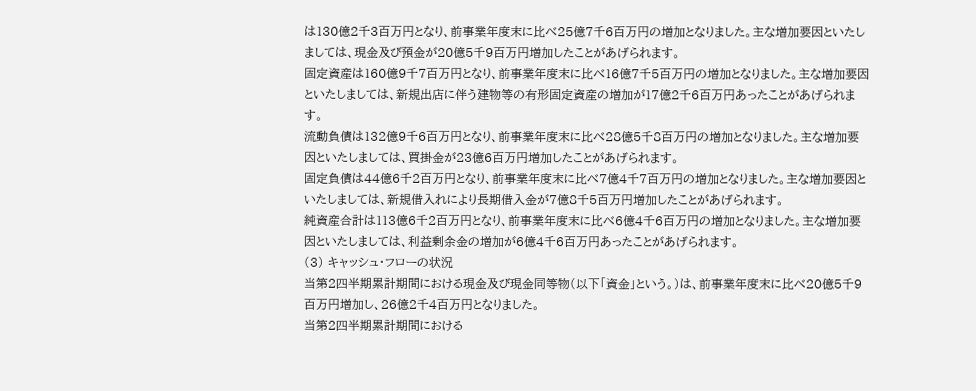は130億2千3百万円となり、前事業年度末に比べ25億7千6百万円の増加となりました。主な増加要因といたしましては、現金及び預金が20億5千9百万円増加したことがあげられます。
固定資産は160億9千7百万円となり、前事業年度末に比べ16億7千5百万円の増加となりました。主な増加要因といたしましては、新規出店に伴う建物等の有形固定資産の増加が17億2千6百万円あったことがあげられます。
流動負債は132億9千6百万円となり、前事業年度末に比べ28億5千8百万円の増加となりました。主な増加要因といたしましては、買掛金が23億6百万円増加したことがあげられます。
固定負債は44億6千2百万円となり、前事業年度末に比べ7億4千7百万円の増加となりました。主な増加要因といたしましては、新規借入れにより長期借入金が7億8千5百万円増加したことがあげられます。
純資産合計は113億6千2百万円となり、前事業年度末に比べ6億4千6百万円の増加となりました。主な増加要因といたしましては、利益剰余金の増加が6億4千6百万円あったことがあげられます。
(3) キャッシュ・フローの状況
当第2四半期累計期間における現金及び現金同等物(以下「資金」という。)は、前事業年度末に比べ20億5千9百万円増加し、26億2千4百万円となりました。
当第2四半期累計期間における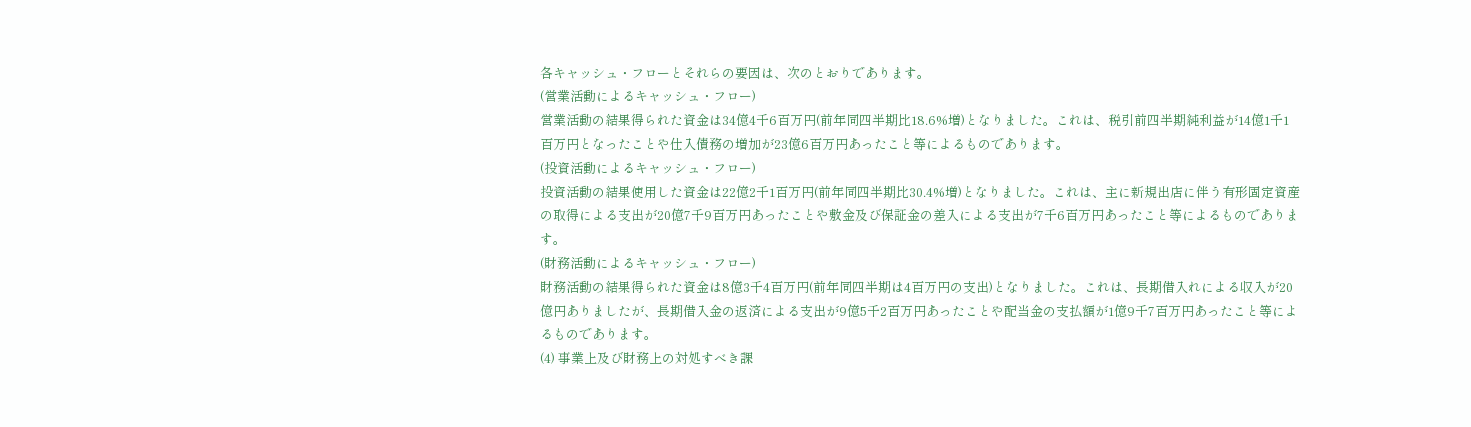各キャッシュ・フローとそれらの要因は、次のとおりであります。
(営業活動によるキャッシュ・フロー)
営業活動の結果得られた資金は34億4千6百万円(前年同四半期比18.6%増)となりました。これは、税引前四半期純利益が14億1千1百万円となったことや仕入債務の増加が23億6百万円あったこと等によるものであります。
(投資活動によるキャッシュ・フロー)
投資活動の結果使用した資金は22億2千1百万円(前年同四半期比30.4%増)となりました。これは、主に新規出店に伴う有形固定資産の取得による支出が20億7千9百万円あったことや敷金及び保証金の差入による支出が7千6百万円あったこと等によるものであります。
(財務活動によるキャッシュ・フロー)
財務活動の結果得られた資金は8億3千4百万円(前年同四半期は4百万円の支出)となりました。これは、長期借入れによる収入が20億円ありましたが、長期借入金の返済による支出が9億5千2百万円あったことや配当金の支払額が1億9千7百万円あったこと等によるものであります。
(4) 事業上及び財務上の対処すべき課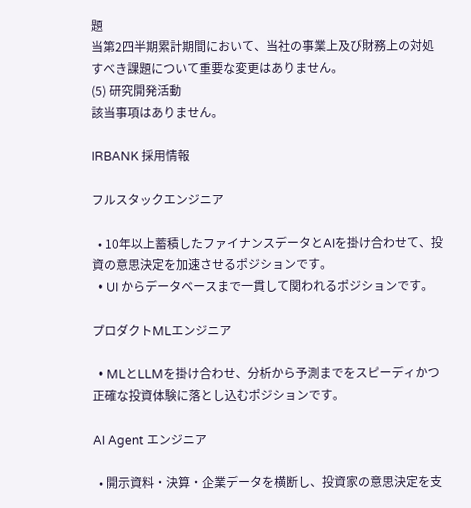題
当第2四半期累計期間において、当社の事業上及び財務上の対処すべき課題について重要な変更はありません。
(5) 研究開発活動
該当事項はありません。

IRBANK 採用情報

フルスタックエンジニア

  • 10年以上蓄積したファイナンスデータとAIを掛け合わせて、投資の意思決定を加速させるポジションです。
  • UI からデータベースまで一貫して関われるポジションです。

プロダクトMLエンジニア

  • MLとLLMを掛け合わせ、分析から予測までをスピーディかつ正確な投資体験に落とし込むポジションです。

AI Agent エンジニア

  • 開示資料・決算・企業データを横断し、投資家の意思決定を支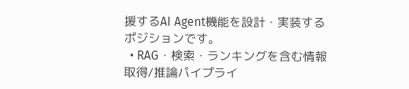援するAI Agent機能を設計・実装するポジションです。
  • RAG・検索・ランキングを含む情報取得/推論パイプライ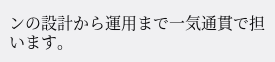ンの設計から運用まで一気通貫で担います。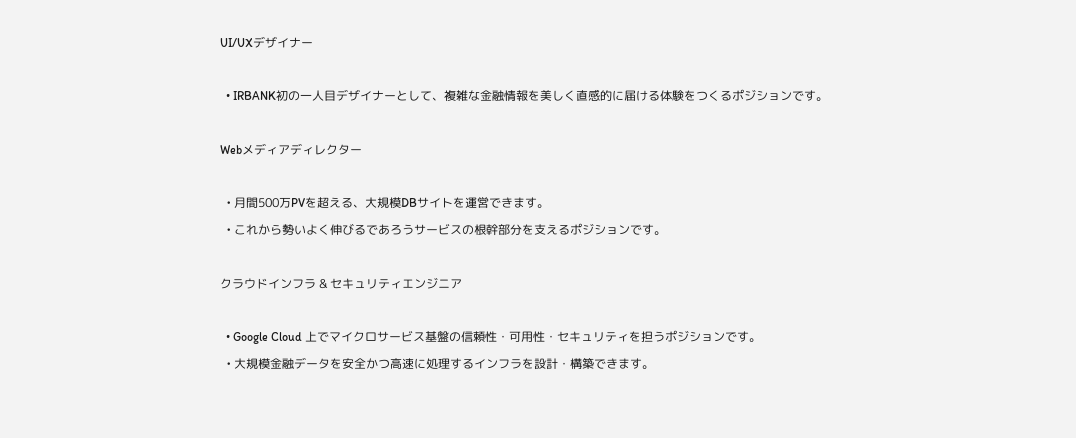UI/UXデザイナー

  • IRBANK初の一人目デザイナーとして、複雑な金融情報を美しく直感的に届ける体験をつくるポジションです。

Webメディアディレクター

  • 月間500万PVを超える、大規模DBサイトを運営できます。
  • これから勢いよく伸びるであろうサービスの根幹部分を支えるポジションです。

クラウドインフラ & セキュリティエンジニア

  • Google Cloud 上でマイクロサービス基盤の信頼性・可用性・セキュリティを担うポジションです。
  • 大規模金融データを安全かつ高速に処理するインフラを設計・構築できます。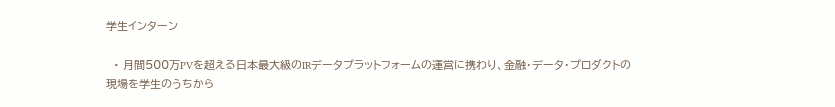学生インターン

  • 月間500万PVを超える日本最大級のIRデータプラットフォームの運営に携わり、金融・データ・プロダクトの現場を学生のうちから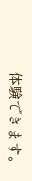体験できます。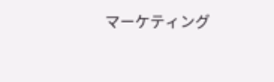マーケティング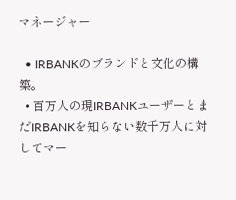マネージャー

  • IRBANKのブランドと文化の構築。
  • 百万人の現IRBANKユーザーとまだIRBANKを知らない数千万人に対してマー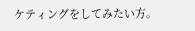ケティングをしてみたい方。